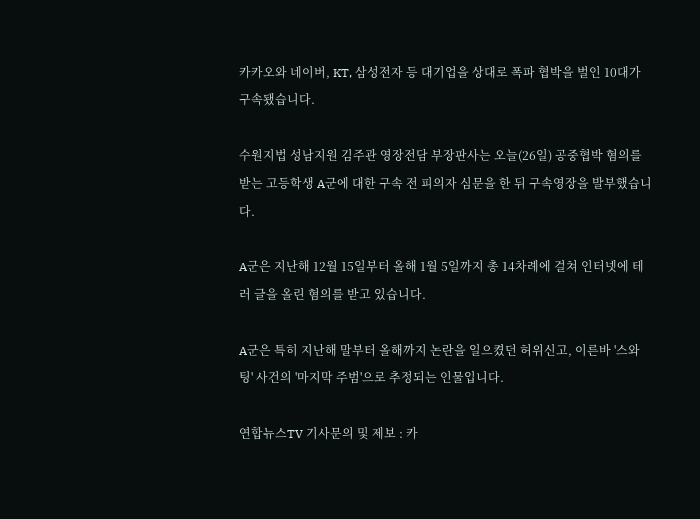카카오와 네이버, KT, 삼성전자 등 대기업을 상대로 폭파 협박을 벌인 10대가 구속됐습니다.

수원지법 성남지원 김주관 영장전담 부장판사는 오늘(26일) 공중협박 혐의를 받는 고등학생 A군에 대한 구속 전 피의자 심문을 한 뒤 구속영장을 발부했습니다.

A군은 지난해 12월 15일부터 올해 1월 5일까지 총 14차례에 걸쳐 인터넷에 테러 글을 올린 혐의를 받고 있습니다.

A군은 특히 지난해 말부터 올해까지 논란을 일으켰던 허위신고, 이른바 '스와팅' 사건의 '마지막 주범'으로 추정되는 인물입니다.

연합뉴스TV 기사문의 및 제보 : 카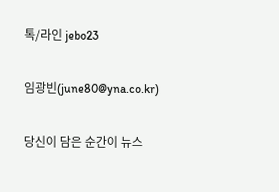톡/라인 jebo23

임광빈(june80@yna.co.kr)

당신이 담은 순간이 뉴스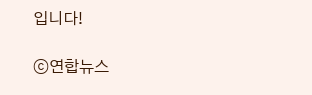입니다!

ⓒ연합뉴스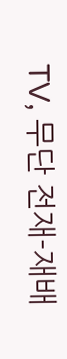TV, 무단 전재-재배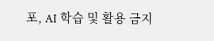포, AI 학습 및 활용 금지